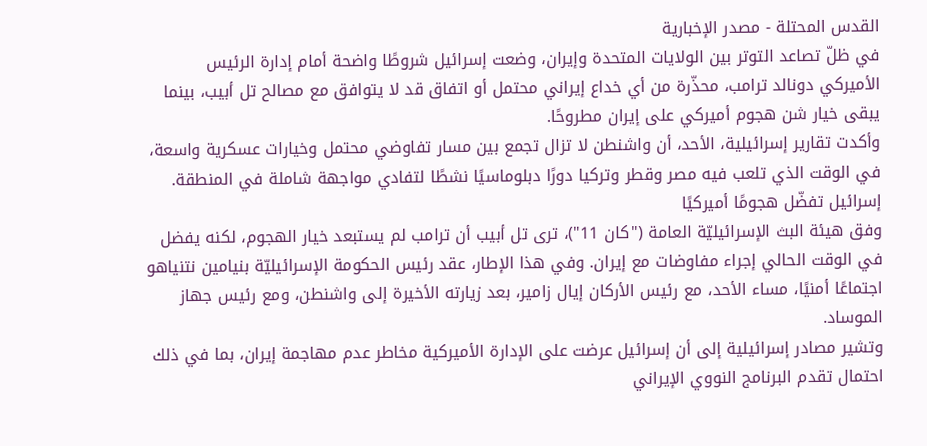القدس المحتلة - مصدر الإخبارية
في ظلّ تصاعد التوتر بين الولايات المتحدة وإيران، وضعت إسرائيل شروطًا واضحة أمام إدارة الرئيس الأميركي دونالد ترامب، محذّرة من أي خداع إيراني محتمل أو اتفاق قد لا يتوافق مع مصالح تل أبيب، بينما يبقى خيار شن هجوم أميركي على إيران مطروحًا.
وأكدت تقارير إسرائيلية، الأحد، أن واشنطن لا تزال تجمع بين مسار تفاوضي محتمل وخيارات عسكرية واسعة، في الوقت الذي تلعب فيه مصر وقطر وتركيا دورًا دبلوماسيًا نشطًا لتفادي مواجهة شاملة في المنطقة.
إسرائيل تفضّل هجومًا أميركيًا
وفق هيئة البث الإسرائيليّة العامة ("كان 11")، ترى تل أبيب أن ترامب لم يستبعد خيار الهجوم، لكنه يفضل في الوقت الحالي إجراء مفاوضات مع إيران. وفي هذا الإطار، عقد رئيس الحكومة الإسرائيليّة بنيامين نتنياهو اجتماعًا أمنيًا، مساء الأحد، مع رئيس الأركان إيال زامير، بعد زيارته الأخيرة إلى واشنطن، ومع رئيس جهاز الموساد.
وتشير مصادر إسرائيلية إلى أن إسرائيل عرضت على الإدارة الأميركية مخاطر عدم مهاجمة إيران، بما في ذلك احتمال تقدم البرنامج النووي الإيراني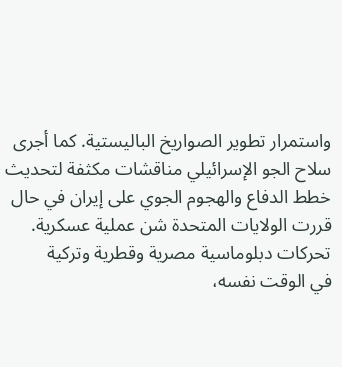واستمرار تطوير الصواريخ الباليستية. كما أجرى سلاح الجو الإسرائيلي مناقشات مكثفة لتحديث خطط الدفاع والهجوم الجوي على إيران في حال قررت الولايات المتحدة شن عملية عسكرية.
تحركات دبلوماسية مصرية وقطرية وتركية
في الوقت نفسه،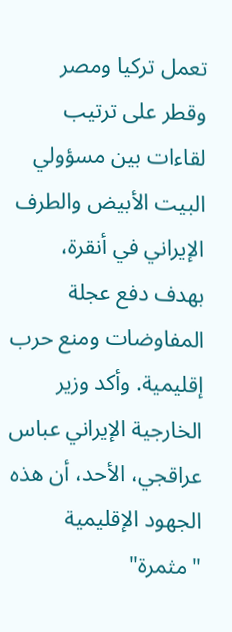تعمل تركيا ومصر وقطر على ترتيب لقاءات بين مسؤولي البيت الأبيض والطرف الإيراني في أنقرة، بهدف دفع عجلة المفاوضات ومنع حرب إقليمية. وأكد وزير الخارجية الإيراني عباس عراقجي، الأحد، أن هذه الجهود الإقليمية "مثمرة"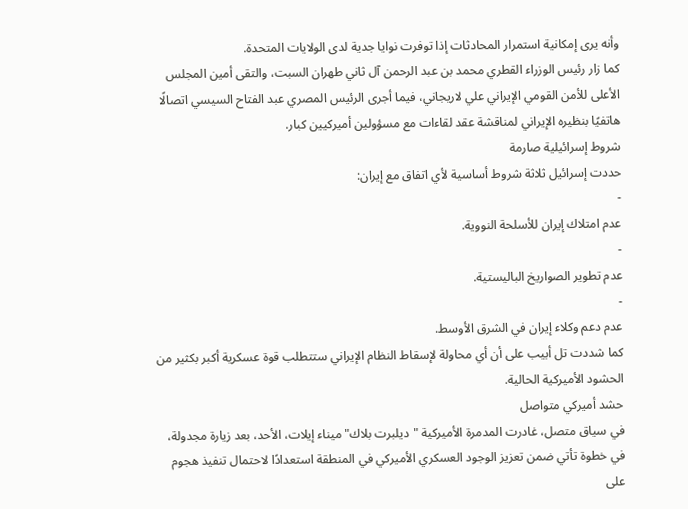وأنه يرى إمكانية استمرار المحادثات إذا توفرت نوايا جدية لدى الولايات المتحدة.
كما زار رئيس الوزراء القطري محمد بن عبد الرحمن آل ثاني طهران السبت، والتقى أمين المجلس الأعلى للأمن القومي الإيراني علي لاريجاني، فيما أجرى الرئيس المصري عبد الفتاح السيسي اتصالًا هاتفيًا بنظيره الإيراني لمناقشة عقد لقاءات مع مسؤولين أميركيين كبار.
شروط إسرائيلية صارمة
حددت إسرائيل ثلاثة شروط أساسية لأي اتفاق مع إيران:
-
عدم امتلاك إيران للأسلحة النووية.
-
عدم تطوير الصواريخ الباليستية.
-
عدم دعم وكلاء إيران في الشرق الأوسط.
كما شددت تل أبيب على أن أي محاولة لإسقاط النظام الإيراني ستتطلب قوة عسكرية أكبر بكثير من الحشود الأميركية الحالية.
حشد أميركي متواصل
في سياق متصل، غادرت المدمرة الأميركية "ديلبرت بلاك" ميناء إيلات، الأحد، بعد زيارة مجدولة، في خطوة تأتي ضمن تعزيز الوجود العسكري الأميركي في المنطقة استعدادًا لاحتمال تنفيذ هجوم على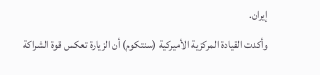إيران.
وأكدت القيادة المركزية الأميركية (سنتكوم) أن الزيارة تعكس قوة الشراكة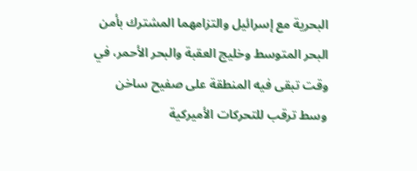البحرية مع إسرائيل والتزامهما المشترك بأمن البحر المتوسط وخليج العقبة والبحر الأحمر، في وقت تبقى فيه المنطقة على صفيح ساخن وسط ترقب للتحركات الأميركية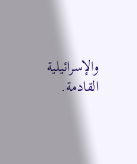والإسرائيلية القادمة.